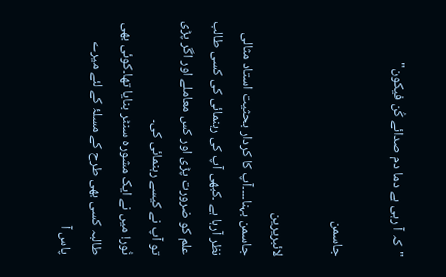"کہ آ رہی ہے دما دم صدائے کُن فیکون"

جاسمن

لائبریرین
جاسمن بہنا۔۔۔۔آپ کا کردار بحثیت استاد مثالی نظر آرہا ہے ۔کبھی آپ کی رہنمائی کی کسی طالب علم کو ضرورت پڑی اور کس معاملے اور اگر پڑی تو آپ نے کیسے رہنمائی کی۔
نُور! میں نے ایک مشورہ سنٹر بنایا تھا۔کوئی بھی طالبہ کسی بھی طرح کے مسلۂ کے لئے میرے پاس آ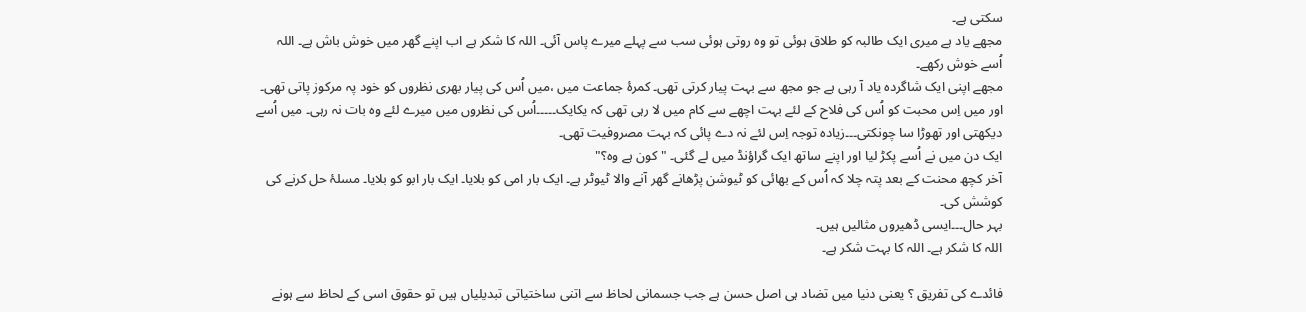سکتی ہے۔
مجھے یاد ہے میری ایک طالبہ کو طلاق ہوئی تو وہ روتی ہوئی سب سے پہلے میرے پاس آئی۔ اللہ کا شکر ہے اب اپنے گھر میں خوش باش ہے۔ اللہ اُسے خوش رکھے۔
مجھے اپنی ایک شاگردہ یاد آ رہی ہے جو مجھ سے بہت پیار کرتی تھی۔ کمرۂ جماعت میں ،میں اُس کی پیار بھری نظروں کو خود پہ مرکوز پاتی تھی۔ اور میں اِس محبت کو اُس کی فلاح کے لئے بہت اچھے سے کام میں لا رہی تھی کہ یکایک۔۔۔۔۔اُس کی نظروں میں میرے لئے وہ بات نہ رہی۔ میں اُسے دیکھتی اور تھوڑا سا چونکتی۔۔۔زیادہ توجہ اِس لئے نہ دے پائی کہ بہت مصروفیت تھی۔
ایک دن میں نے اُسے پکڑ لیا اور اپنے ساتھ ایک گراؤنڈ میں لے گئی۔ "کون ہے وہ؟"
آخر کچھ محنت کے بعد پتہ چلا کہ اُس کے بھائی کو ٹیوشن پڑھانے گھر آنے والا ٹیوٹر ہے۔ ایک بار امی کو بلایا۔ ایک بار ابو کو بلایا۔ مسلۂ حل کرنے کی کوشش کی۔
بہر حال۔۔۔ایسی ڈھیروں مثالیں ہیں۔
اللہ کا شکر ہے۔ اللہ کا بہت شکر ہے۔

فائدے کی تفریق ؟ یعنی دنیا میں تضاد ہی اصل حسن ہے جب جسمانی لحاظ سے اتنی ساختیاتی تبدیلیاں ہیں تو حقوق اسی کے لحاظ سے ہونے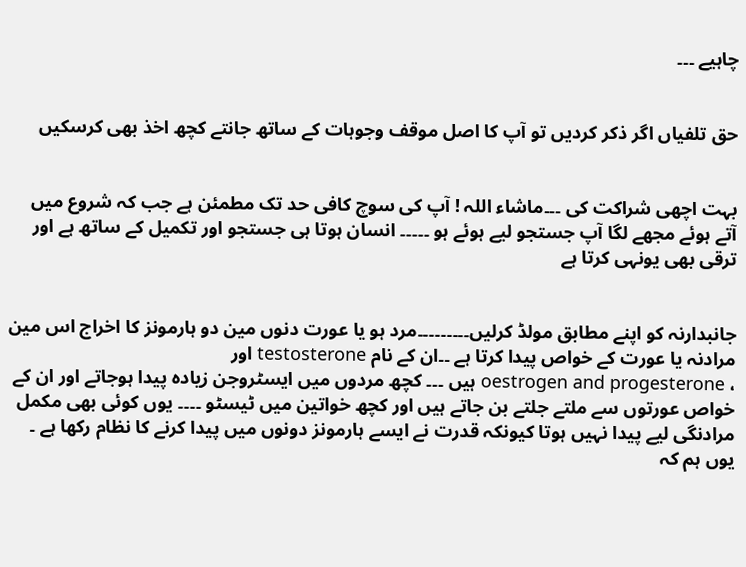چاہیے ۔۔۔


حق تلفیاں اگر ذکر کردیں تو آپ کا اصل موقف وجوہات کے ساتھ جانتے کچھ اخذ بھی کرسکیں


بہت اچھی شراکت کی ۔۔۔ماشاء اللہ ! آپ کی سوچ کافی حد تک مطمئن ہے جب کہ شروع میں آتے ہوئے مجھے لگا آپ جستجو لیے ہوئے ہو ۔۔۔۔۔ انسان ہوتا ہی جستجو اور تکمیل کے ساتھ ہے اور ترقی بھی یونہی کرتا ہے


جانبدارنہ کو اپنے مطابق مولڈ کرلیں۔۔۔۔۔۔۔۔۔مرد ہو یا عورت دنوں مین دو ہارمونز کا اخراج اس مین مرادنہ یا عورت کے خواص پیدا کرتا ہے ۔۔ان کے نام testosterone اور
، oestrogen and progesterone ہیں ۔۔۔ کچھ مردوں میں ایسٹروجن زیادہ پیدا ہوجاتے اور ان کے خواص عورتوں سے ملتے جلتے بن جاتے ہیں اور کچھ خواتین میں ٹیسٹو ۔۔۔۔ یوں کوئی بھی مکمل مرادنگی لیے پیدا نہیں ہوتا کیونکہ قدرت نے ایسے ہارمونز دونوں میں پیدا کرنے کا نظام رکھا ہے ۔ یوں ہم کہ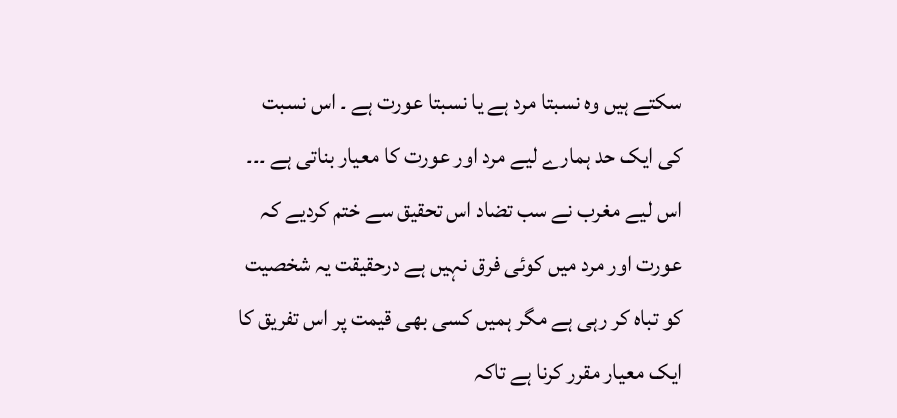سکتے ہیں وہ نسبتا مرد ہے یا نسبتا عورت ہے ۔ اس نسبت کی ایک حد ہمارے لیے مرد اور عورت کا معیار بناتی ہے ۔۔۔ اس لیے مغرب نے سب تضاد اس تحقیق سے ختم کردیے کہ عورت اور مرد میں کوئی فرق نہیں ہے درحقیقت یہ شخصیت کو تباہ کر رہی ہے مگر ہمیں کسی بھی قیمت پر اس تفریق کا ایک معیار مقرر کرنا ہے تاکہ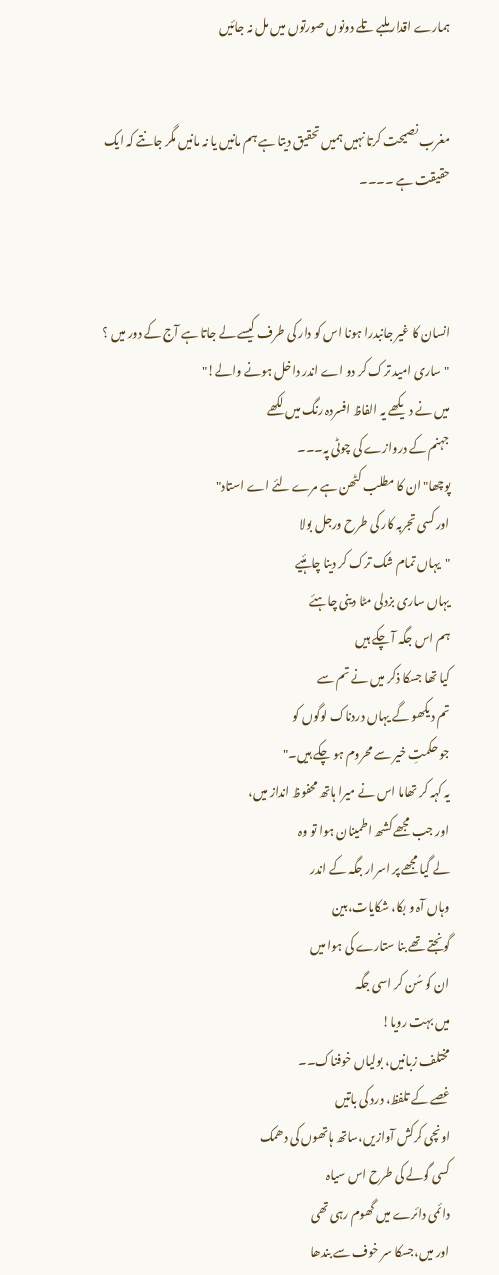ہمارے اقدار ملبے تلے دونوں صورتوں میں مل نہ جائیں


مغرب نصیحت کرتا نہیں ہمیں تحقیق دیتا ہے ہم مانیں یا نہ مانیں مگر جانتے کہ ایک حقیقت ہے ۔۔۔۔



انسان کا غیر جانبدرا ہونا اس کو دار کی طرف کیسے لے جاتا ہے آج کے دور میں ؟
"ساری امید ترک کر دو اے اندر داخل ہونے والے!"
میں نے دیکھے یہ الفاظ افسردہ رنگ میں لکھے
جہنم کے دروازے کی چوٹی پہ۔۔۔
پوچھا"ان کا مطلب کٹھن ہے مرے لئے اے استاد"
اور کسی تجربہ کار کی طرح ورجل بولا
"یہاں تمام شک ترک کر دینا چاہئیے
یہاں ساری بزدلی مٹا دینی چاہئے
ہم اس جگہ آ چکے ہیں
کیا تھا جسکا ذکر میں نے تم سے
تم دیکھو گے یہاں دردناک لوگوں کو
جو حکمتِ خیر سے محروم ہو چکے ہیں۔"
یہ کہہ کر تھاما اس نے میرا ہاتھ محفوظ انداز میں،
اور جب مجھے کشھ اطمینان ہوا تو وہ
لے گیا مجھے پر اسرار جگہ کے اندر
وہاں آہ و بکا، شکایات،بین
گونجتے تھے بنا ستارے کی ہوا میں
ان کو سُن کر اسی جگہ
میں بہت رویا!
مختلف زبانیں، بولیاں خوفناک۔۔
غصے کے تلفظ، درد کی باتیں
اونچی کرکش آوازیں،ساتھ ہاتھوں کی دھمک
کسی گولے کی طرح اس سیاہ
دائمی دائرے میں گھوم رہی تھی
اور میں،جسکا سر خوف سے بندھا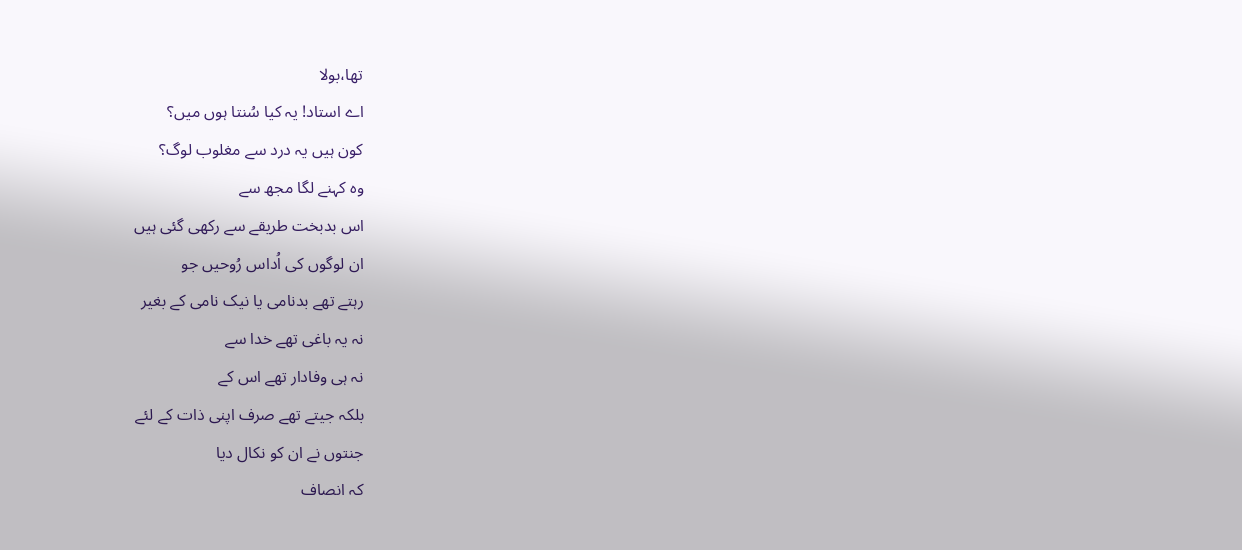تھا،بولا
اے استاد! یہ کیا سُنتا ہوں میں؟
کون ہیں یہ درد سے مغلوب لوگ؟
وہ کہنے لگا مجھ سے
اس بدبخت طریقے سے رکھی گئی ہیں
ان لوگوں کی اُداس رُوحیں جو
رہتے تھے بدنامی یا نیک نامی کے بغیر
نہ یہ باغی تھے خدا سے
نہ ہی وفادار تھے اس کے
بلکہ جیتے تھے صرف اپنی ذات کے لئے
جنتوں نے ان کو نکال دیا
کہ انصاف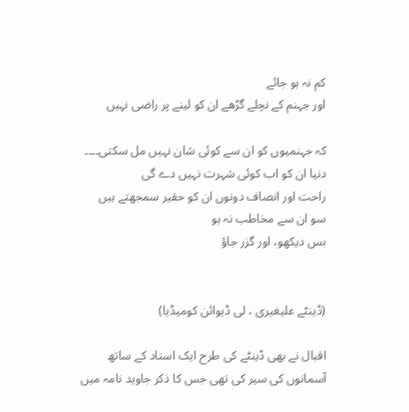کم نہ ہو جائے
اور جہنم کے نچلے گڑھے ان کو لینے پر راضی نہیں

کہ جہنمیوں کو ان سے کوئی شان نہیں مل سکتی۔۔۔۔
دنیا ان کو اب کوئی شہرت نہیں دے گی
راحت اور انصاف دونوں ان کو حقیر سمجھتے ہیں
سو ان سے مخاطب نہ ہو
بس دیکھو، اور گزر جاؤ


(ڈینٹے علیغیری ، لی ڈیوائن کومیڈیا)

اقبال نے بھی ڈینٹے کی طرح ایک استاد کے ساتھ آسمانوں کی سیر کی تھی جس کا ذکر جاوید نامہ میں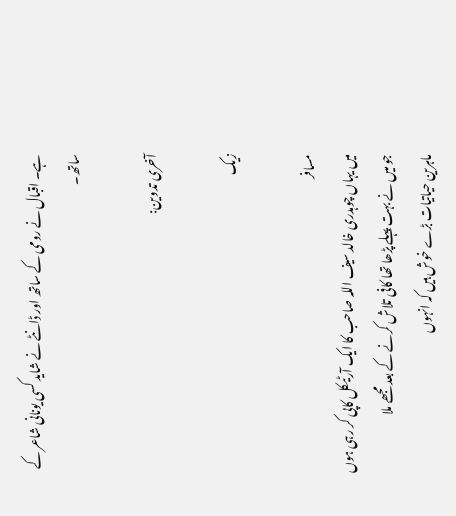ہے۔ اقبال نے رومی کے ساتھ اور ڈانٹے نے شاید کسی یونانی شاعر کے ساتھ۔

آخری تدوین:

زیک

مسافر
میں یہاں چوہدری خالد سیف اللہ صاحب کا ایک آرٹیکل کاپی کر رہی ہوں جو میں نے بہت پہلے پڑھا تھا کافی تلاش کرنے کے بعد مجھے ملا
ماہرین حیاتیات بڑے خوش ہیں کہ انہوں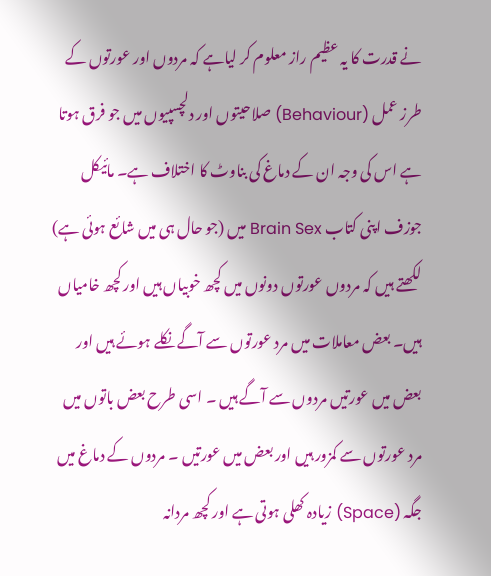نے قدرت کا یہ عظیم راز معلوم کر لیاہے کہ مردوں اور عورتوں کے طرز عمل (Behaviour) صلاحیتوں اور دلچسپیوں میں جو فرق ہوتا ہے اس کی وجہ ان کے دماغ کی بناوٹ کا اختلاف ہے۔ مائیکل جوزف اپنی کتاب Brain Sex میں (جو حال ہی میں شائع ہوئی ہے) لکھتے ہیں کہ مردوں عورتوں دونوں میں کچھ خوبیاں ہیں اور کچھ خامیاں ہیں۔ بعض معاملات میں مرد عورتوں سے آگے نکلے ہوئے ہیں اور بعض میں عورتیں مردوں سے آگے ہیں ۔ اسی طرح بعض باتوں میں مرد عورتوں سے کمزور ہیں اور بعض میں عورتیں ۔ مردوں کے دماغ میں جگہ (Space) زیادہ کھلی ہوتی ہے اور کچھ مردانہ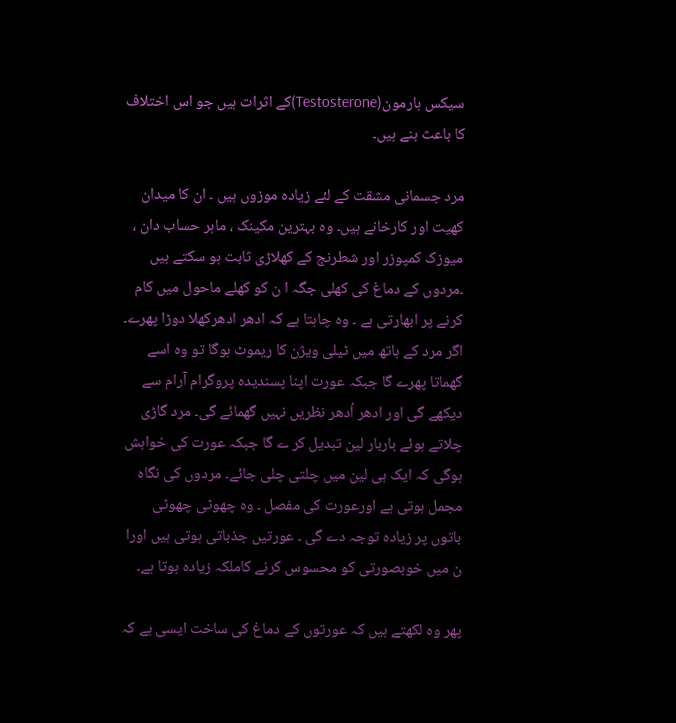سیکس ہارمون(Testosterone)کے اثرات ہیں جو اس اختلاف کا باعث بنے ہیں۔

مرد جسمانی مشقت کے لئے زیادہ موزوں ہیں ۔ ان کا میدان کھیت اور کارخانے ہیں۔ وہ بہترین مکینک ، ماہر حساب دان ، میوزک کمپوزر اور شطرنج کے کھلاڑی ثابت ہو سکتے ہیں ۔مردوں کے دماغ کی کھلی جگہ ا ن کو کھلے ماحول میں کام کرنے پر ابھارتی ہے ۔ وہ چاہتا ہے کہ ادھر ادھرکھلا دوڑا پھرے۔ اگر مرد کے ہاتھ میں ٹیلی ویژن کا ریموٹ ہوگا تو وہ اسے گھماتا پھرے گا جبکہ عورت اپنا پسندیدہ پروگرام آرام سے دیکھے گی اور ادھر اُدھر نظریں نہیں گھمائے گی۔ مرد گاڑی چلاتے ہوئے باربار لین تبدیل کر ے گا جبکہ عورت کی خواہش ہوگی کہ ایک ہی لین میں چلتی چلی جائے۔ مردوں کی نگاہ مجمل ہوتی ہے اورعورت کی مفصل ۔ وہ چھوٹی چھوٹی باتوں پر زیادہ توجہ دے گی ۔ عورتیں جذباتی ہوتی ہیں اورا ن میں خوبصورتی کو محسوس کرنے کاملکہ زیادہ ہوتا ہے۔

پھر وہ لکھتے ہیں کہ عورتوں کے دماغ کی ساخت ایسی ہے کہ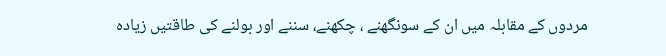مردوں کے مقابلہ میں ان کے سونگھنے ، چکھنے، سننے اور بولنے کی طاقتیں زیادہ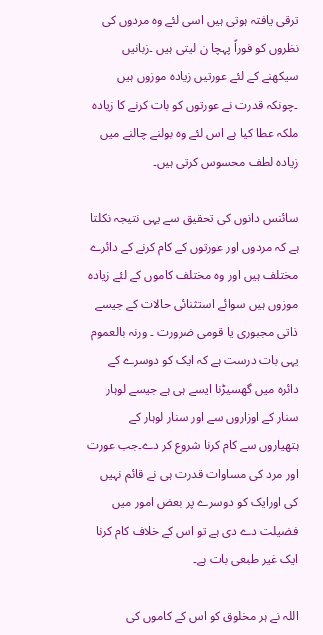ترقی یافتہ ہوتی ہیں اسی لئے وہ مردوں کی نظروں کو فوراً پہچا ن لیتی ہیں ۔زبانیں سیکھنے کے لئے عورتیں زیادہ موزوں ہیں ۔چونکہ قدرت نے عورتوں کو بات کرنے کا زیادہ ملکہ عطا کیا ہے اس لئے وہ بولنے چالنے میں زیادہ لطف محسوس کرتی ہیں۔

سائنس دانوں کی تحقیق سے یہی نتیجہ نکلتا ہے کہ مردوں اور عورتوں کے کام کرنے کے دائرے مختلف ہیں اور وہ مختلف کاموں کے لئے زیادہ موزوں ہیں سوائے استثنائی حالات کے جیسے ذاتی مجبوری یا قومی ضرورت ۔ ورنہ بالعموم یہی بات درست ہے کہ ایک کو دوسرے کے دائرہ میں گھسیڑنا ایسے ہی ہے جیسے لوہار سنار کے اوزاروں سے اور سنار لوہار کے ہتھیاروں سے کام کرنا شروع کر دے۔جب عورت اور مرد کی مساوات قدرت ہی نے قائم نہیں کی اورایک کو دوسرے پر بعض امور میں فضیلت دے دی ہے تو اس کے خلاف کام کرنا ایک غیر طبعی بات ہے۔

اللہ نے ہر مخلوق کو اس کے کاموں کی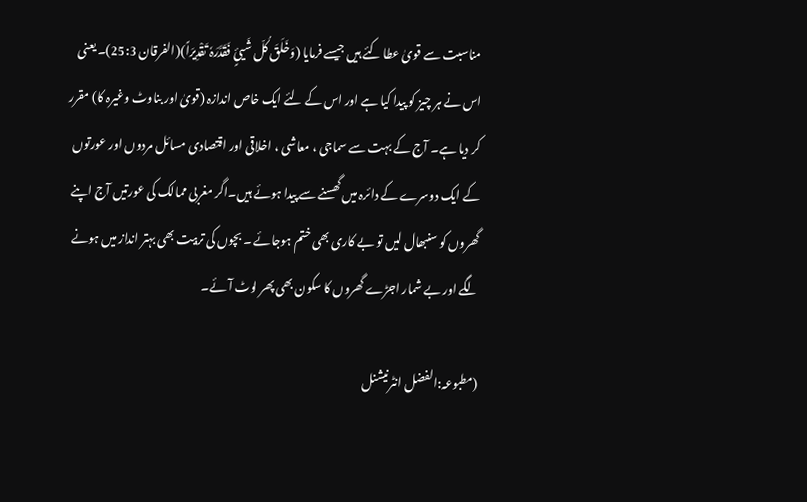مناسبت سے قویٰ عطا کئے ہیں جیسے فرمایا (وَخَلَقَ کُلّ شَیئٍ فَقَدَّرَہٗ تَقْدِیرَاً)(الفرقان 25:3)۔ یعنی اس نے ہر چیز کو پیدا کیا ہے اور اس کے لئے ایک خاص اندازہ (قویٰ اور بناوٹ وغیرہ کا) مقرر کر دیا ہے۔ آج کے بہت سے سماجی ، معاشی ، اخلاقی اور اقتصادی مسائل مردوں اور عورتوں کے ایک دوسرے کے دائرہ میں گھسنے سے پیدا ہوئے ہیں۔اگر مغربی ممالک کی عورتیں آج اپنے گھروں کو سنبھال لیں تو بے کاری بھی ختم ہوجائے ۔ بچوں کی تربیت بھی بہتر انداز میں ہونے لگے اور بے شمار اجڑے گھروں کا سکون بھی پھر لوٹ آئے۔

(مطبوعہ:الفضل انٹرنیشنل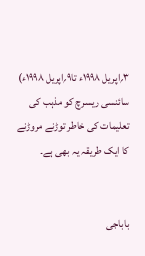۳؍اپریل ۱۹۹۸ء تا۹؍اپریل ۱۹۹۸ء)
سائنسی ریسرچ کو مذہب کی تعلیمات کی خاطر توڑنے مروڑنے کا ایک طریقہ یہ بھی ہے۔


باباجی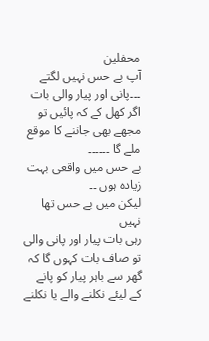محفلین
آپ بے حس نہیں لگتے ۔۔۔پانی اور پیار والی بات اگر کھل کے کہ پائیں تو مجھے بھی جاننے کا موقع ملے گا ۔۔۔۔۔۔
بے حس میں واقعی بہت زیادہ ہوں ۔۔
لیکن میں بے حس تھا نہیں
رہی بات پیار اور پانی والی تو صاف بات کہوں گا کہ گھر سے باہر پیار کو پانے کے لیئے نکلنے والے یا نکلنے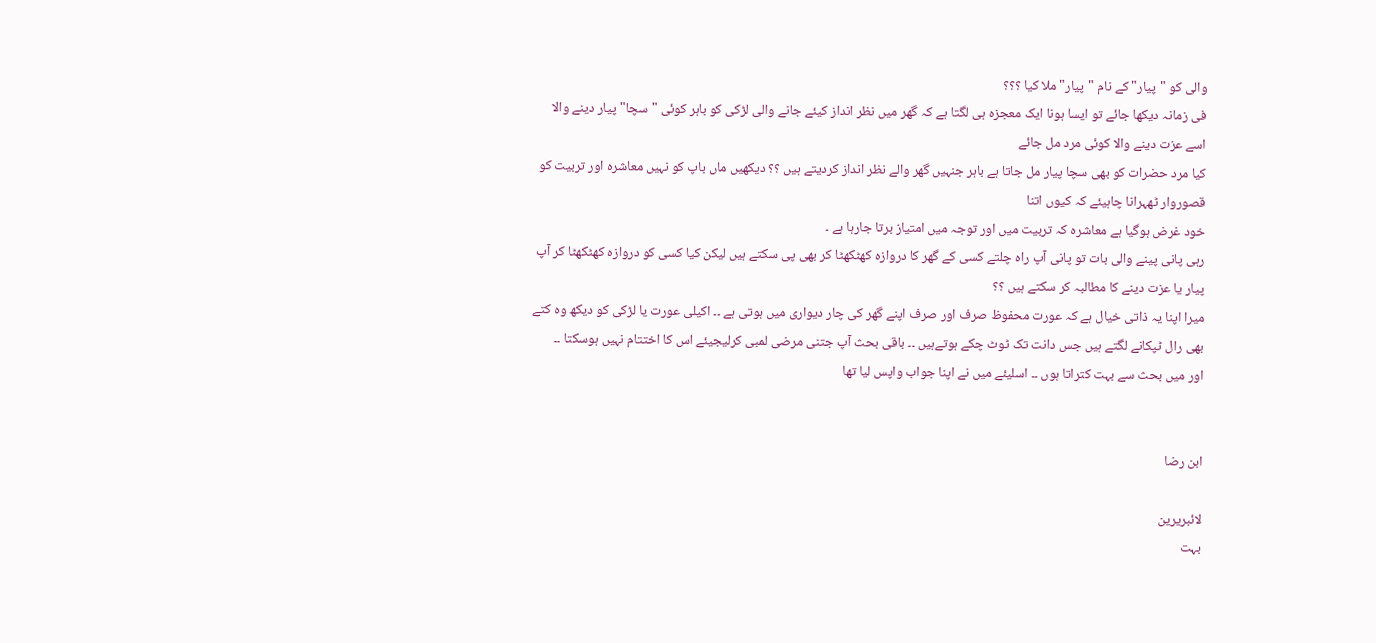والی کو "پیار" کے نام "پیار" ملا کیا ؟؟؟
فی زمانہ دیکھا جائے تو ایسا ہونا ایک معجزہ ہی لگتا ہے کہ گھر میں نظر انداز کیئے جانے والی لڑکی کو باہر کوئی "سچا" پیار دینے والا اسے عزت دینے والا کوئی مرد مل جائے
کیا مرد حضرات کو بھی سچا پیار مل جاتا ہے باہر جنہیں گھر والے نظر انداز کردیتے ہیں ؟؟ دیکھیں ماں باپ کو نہیں معاشرہ اور تربیت کو قصوروار ٹھہرانا چاہیئے کہ کیوں اتنا
خود غرض ہوگیا ہے معاشرہ کہ تربیت میں اور توجہ میں امتیاز برتا جارہا ہے ۔
رہی پانی پینے والی بات تو پانی آپ راہ چلتے کسی کے گھر کا دروازہ کھٹکھٹا کر بھی پی سکتے ہیں لیکن کیا کسی کو دروازہ کھٹکھٹا کر آپ پیار یا عزت دینے کا مطالبہ کر سکتے ہیں ؟؟
میرا اپنا یہ ذاتی خیال ہے کہ عورت محفوظ صرف اور صرف اپنے گھر کی چار دیواری میں ہوتی ہے ۔۔ اکیلی عورت یا لڑکی کو دیکھ وہ کتے بھی رال ٹپکانے لگتے ہیں جس دانت تک ٹوٹ چکے ہوتےہیں ۔۔ باقی بحث آپ جتنی مرضی لمبی کرلیجیئے اس کا اختتام نہیں ہوسکتا ۔۔
اور میں بحث سے بہت کتراتا ہوں ۔۔ اسلیئے میں نے اپنا جواب واپس لیا تھا


ابن رضا

لائبریرین
بہت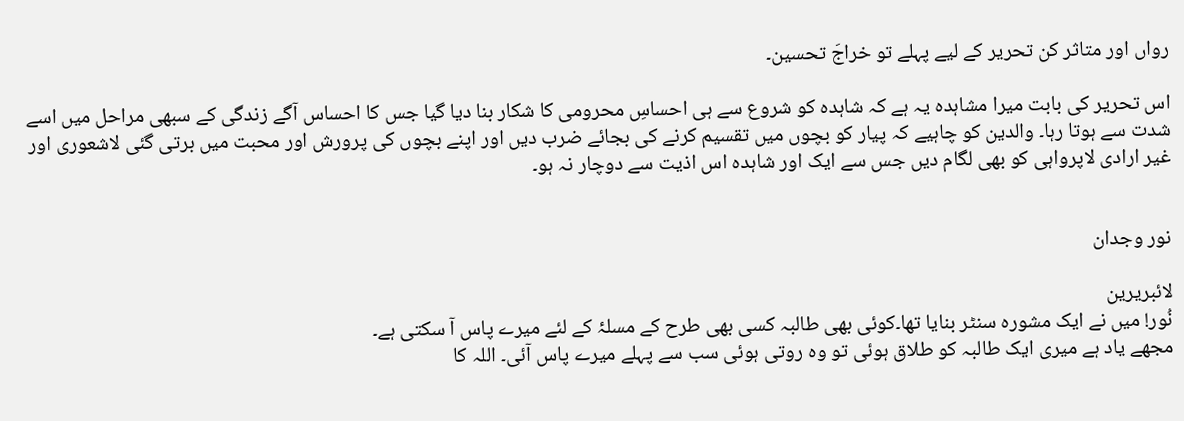رواں اور متاثر کن تحریر کے لیے پہلے تو خراجَ تحسین۔

اس تحریر کی بابت میرا مشاہدہ یہ ہے کہ شاہدہ کو شروع سے ہی احساسِ محرومی کا شکار بنا دیا گیا جس کا احساس آگے زندگی کے سبھی مراحل میں اسے شدت سے ہوتا رہا۔ والدین کو چاہیے کہ پیار کو بچوں میں تقسیم کرنے کی بجائے ضرب دیں اور اپنے بچوں کی پرورش اور محبت میں برتی گئی لاشعوری اور غیر ارادی لاپرواہی کو بھی لگام دیں جس سے ایک اور شاہدہ اس اذیت سے دوچار نہ ہو۔


نور وجدان

لائبریرین
نُور! میں نے ایک مشورہ سنٹر بنایا تھا۔کوئی بھی طالبہ کسی بھی طرح کے مسلۂ کے لئے میرے پاس آ سکتی ہے۔
مجھے یاد ہے میری ایک طالبہ کو طلاق ہوئی تو وہ روتی ہوئی سب سے پہلے میرے پاس آئی۔ اللہ کا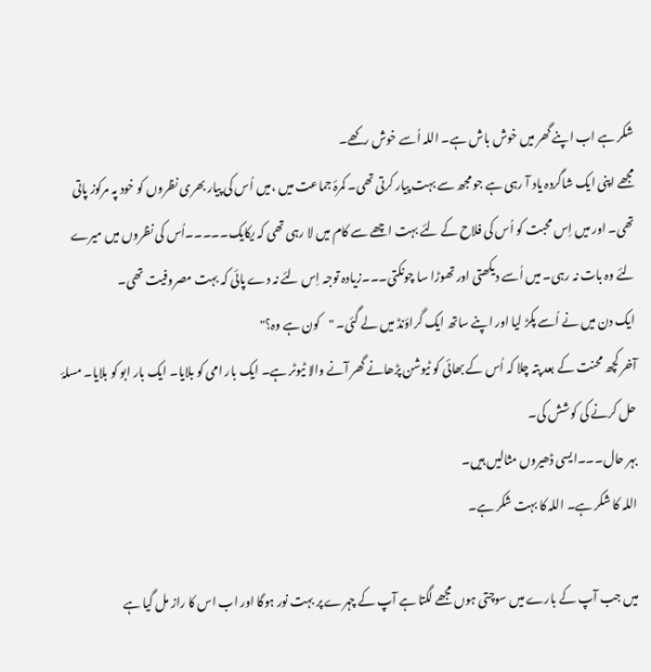شکر ہے اب اپنے گھر میں خوش باش ہے۔ اللہ اُسے خوش رکھے۔
مجھے اپنی ایک شاگردہ یاد آ رہی ہے جو مجھ سے بہت پیار کرتی تھی۔ کمرۂ جماعت میں ،میں اُس کی پیار بھری نظروں کو خود پہ مرکوز پاتی تھی۔ اور میں اِس محبت کو اُس کی فلاح کے لئے بہت اچھے سے کام میں لا رہی تھی کہ یکایک۔۔۔۔۔اُس کی نظروں میں میرے لئے وہ بات نہ رہی۔ میں اُسے دیکھتی اور تھوڑا سا چونکتی۔۔۔زیادہ توجہ اِس لئے نہ دے پائی کہ بہت مصروفیت تھی۔
ایک دن میں نے اُسے پکڑ لیا اور اپنے ساتھ ایک گراؤنڈ میں لے گئی۔ "کون ہے وہ؟"
آخر کچھ محنت کے بعد پتہ چلا کہ اُس کے بھائی کو ٹیوشن پڑھانے گھر آنے والا ٹیوٹر ہے۔ ایک بار امی کو بلایا۔ ایک بار ابو کو بلایا۔ مسلۂ حل کرنے کی کوشش کی۔
بہر حال۔۔۔ایسی ڈھیروں مثالیں ہیں۔
اللہ کا شکر ہے۔ اللہ کا بہت شکر ہے۔

میں جب آپ کے بارے میں سوچتی ہوں مجھے لگتا ہے آپ کے چہرے پر بہت نور ہوگا اور اب اس کا راز مل گیا ہے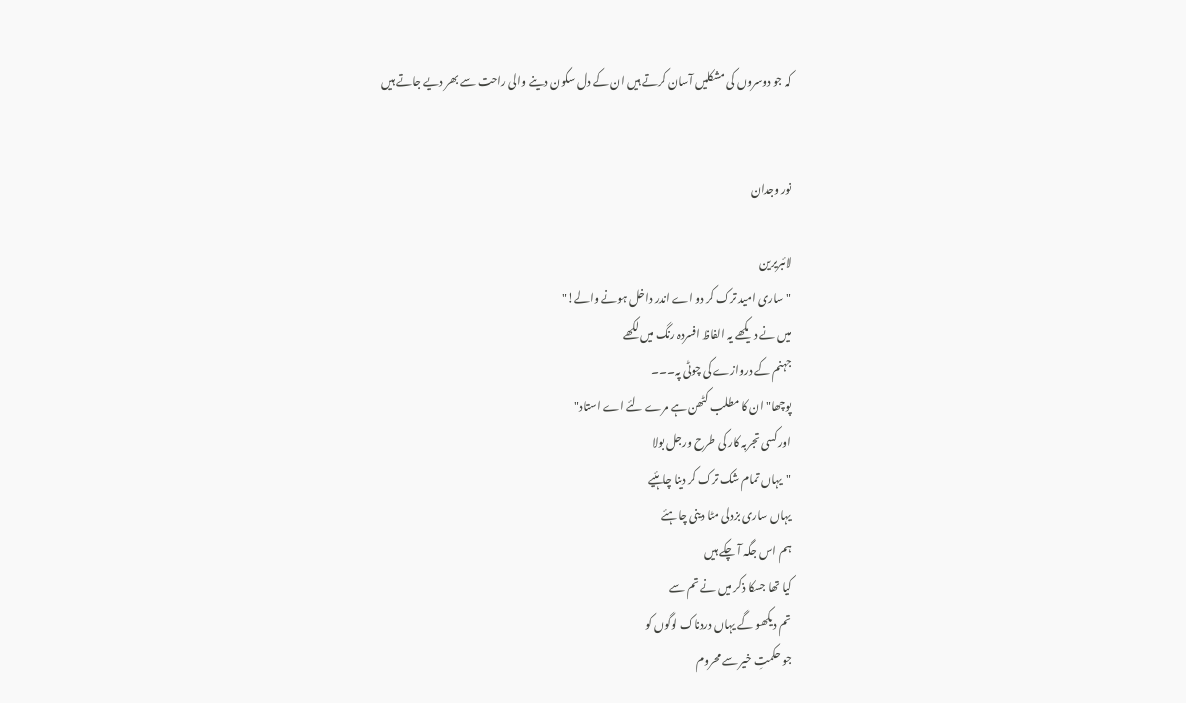کہ جو دوسروں کی مشکلیں آسان کرتے ہیں ان کے دل سکون دینے والی راحت سے بھر دیے جاتے ہیں


نور وجدان

لائبریرین
"ساری امید ترک کر دو اے اندر داخل ہونے والے!"
میں نے دیکھے یہ الفاظ افسردہ رنگ میں لکھے
جہنم کے دروازے کی چوٹی پہ۔۔۔
پوچھا"ان کا مطلب کٹھن ہے مرے لئے اے استاد"
اور کسی تجربہ کار کی طرح ورجل بولا
"یہاں تمام شک ترک کر دینا چاہئیے
یہاں ساری بزدلی مٹا دینی چاہئے
ہم اس جگہ آ چکے ہیں
کیا تھا جسکا ذکر میں نے تم سے
تم دیکھو گے یہاں دردناک لوگوں کو
جو حکمتِ خیر سے محروم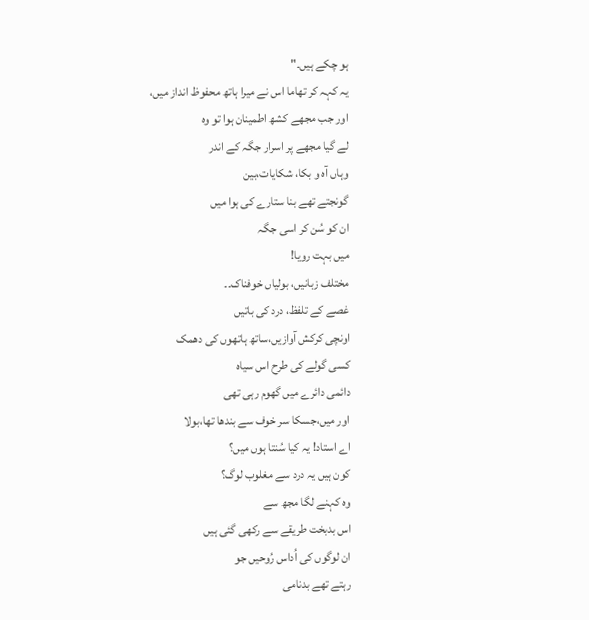ہو چکے ہیں۔"
یہ کہہ کر تھاما اس نے میرا ہاتھ محفوظ انداز میں،
اور جب مجھے کشھ اطمینان ہوا تو وہ
لے گیا مجھے پر اسرار جگہ کے اندر
وہاں آہ و بکا، شکایات،بین
گونجتے تھے بنا ستارے کی ہوا میں
ان کو سُن کر اسی جگہ
میں بہت رویا!
مختلف زبانیں، بولیاں خوفناک۔۔
غصے کے تلفظ، درد کی باتیں
اونچی کرکش آوازیں،ساتھ ہاتھوں کی دھمک
کسی گولے کی طرح اس سیاہ
دائمی دائرے میں گھوم رہی تھی
اور میں،جسکا سر خوف سے بندھا تھا،بولا
اے استاد! یہ کیا سُنتا ہوں میں؟
کون ہیں یہ درد سے مغلوب لوگ؟
وہ کہنے لگا مجھ سے
اس بدبخت طریقے سے رکھی گئی ہیں
ان لوگوں کی اُداس رُوحیں جو
رہتے تھے بدنامی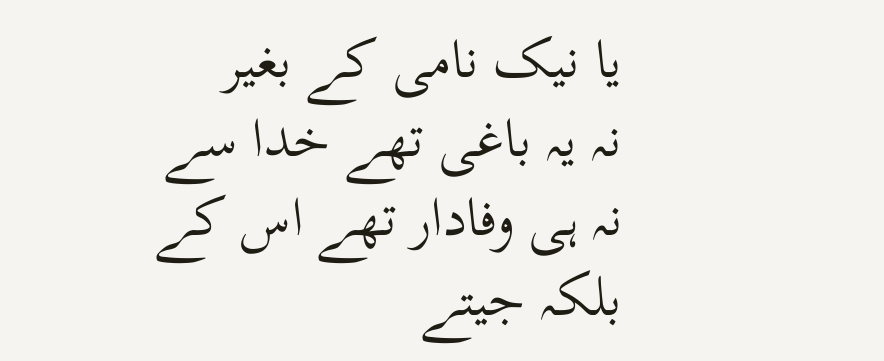یا نیک نامی کے بغیر
نہ یہ باغی تھے خدا سے
نہ ہی وفادار تھے اس کے
بلکہ جیتے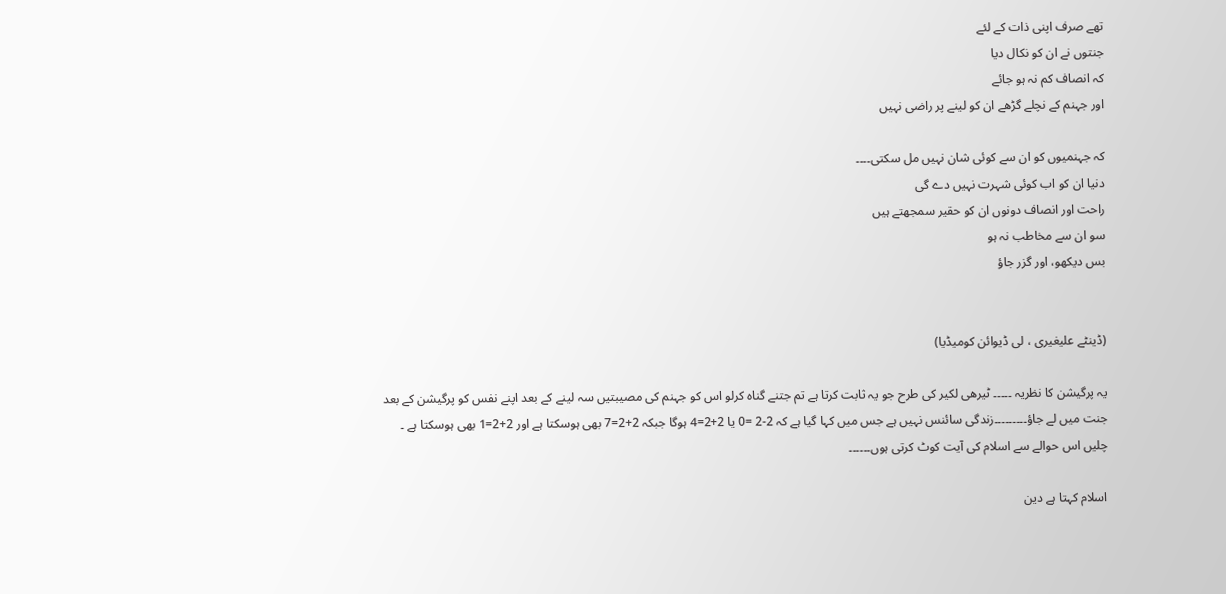تھے صرف اپنی ذات کے لئے
جنتوں نے ان کو نکال دیا
کہ انصاف کم نہ ہو جائے
اور جہنم کے نچلے گڑھے ان کو لینے پر راضی نہیں

کہ جہنمیوں کو ان سے کوئی شان نہیں مل سکتی۔۔۔۔
دنیا ان کو اب کوئی شہرت نہیں دے گی
راحت اور انصاف دونوں ان کو حقیر سمجھتے ہیں
سو ان سے مخاطب نہ ہو
بس دیکھو، اور گزر جاؤ


(ڈینٹے علیغیری ، لی ڈیوائن کومیڈیا)

یہ پرگیشن کا نظریہ ۔۔۔۔۔ ٹیرھی لکیر کی طرح جو یہ ثابت کرتا ہے تم جتنے گناہ کرلو اس کو جہنم کی مصیبتیں سہ لینے کے بعد اپنے نفس کو پرگیشن کے بعد جنت میں لے جاؤ۔۔۔۔۔۔۔۔۔زندگی سائنس نہیں ہے جس میں کہا گیا ہے کہ 2-2 =0 یا 2+2=4 ہوگا جبکہ 2+2=7 بھی ہوسکتا ہے اور 2+2=1 بھی ہوسکتا ہے ۔ چلیں اس حوالے سے اسلام کی آیت کوٹ کرتی ہوں۔۔۔۔۔۔

اسلام کہتا ہے دین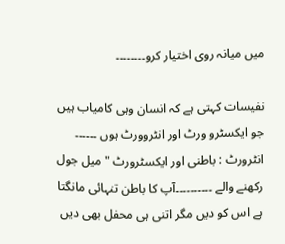میں میانہ روی اختیار کرو۔۔۔۔۔۔۔۔

نفیسات کہتی ہے کہ انسان وہی کامیاب ہیں جو ایکسٹرو ورٹ اور انٹروورٹ ہوں ۔۔۔۔۔۔ انٹرورٹ : باطنی اور ایکسٹرورٹ " میل جول رکھنے والے ۔۔۔۔۔۔۔۔۔۔آپ کا باطن تنہائی مانگتا ہے اس کو دیں مگر اتنی ہی محفل بھی دیں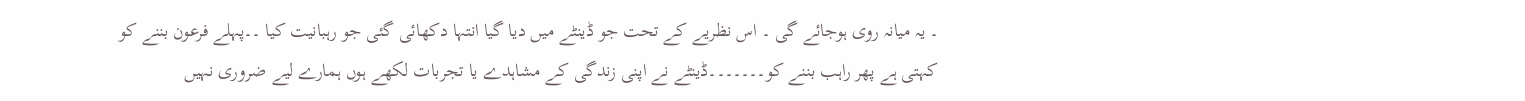۔ یہ میانہ روی ہوجائے گی ۔ اس نظریے کے تحت جو ڈینٹے میں دیا گیا انتہا دکھائی گئی جو رہبانیت کیا ۔۔پہلے فرعون بننے کو کہتی ہے پھر راہب بننے کو۔۔۔۔۔۔۔ڈینٹے نے اپنی زندگی کے مشاہدے یا تجربات لکھے ہوں ہمارے لیے ضروری نہیں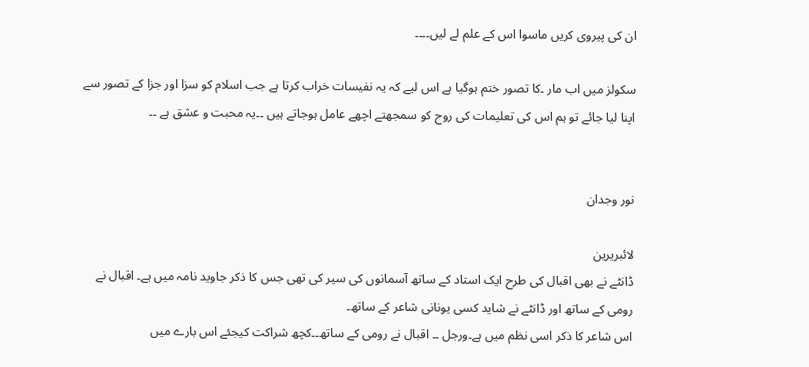ان کی پیروی کریں ماسوا اس کے علم لے لیں۔۔۔۔

سکولز میں اب مار ۔کا تصور ختم ہوگیا ہے اس لیے کہ یہ نفیسات خراب کرتا ہے جب اسلام کو سزا اور جزا کے تصور سے اپنا لیا جائے تو ہم اس کی تعلیمات کی روح کو سمجھتے اچھے عامل ہوجاتے ہیں ۔۔یہ محبت و عشق ہے ۔۔


نور وجدان

لائبریرین
ڈانٹے نے بھی اقبال کی طرح ایک استاد کے ساتھ آسمانوں کی سیر کی تھی جس کا ذکر جاوید نامہ میں ہے۔ اقبال نے رومی کے ساتھ اور ڈانٹے نے شاید کسی یونانی شاعر کے ساتھ۔
اس شاعر کا ذکر اسی نظم میں ہے۔ورجل ۔۔ اقبال نے رومی کے ساتھ۔۔کچھ شراکت کیجئے اس بارے میں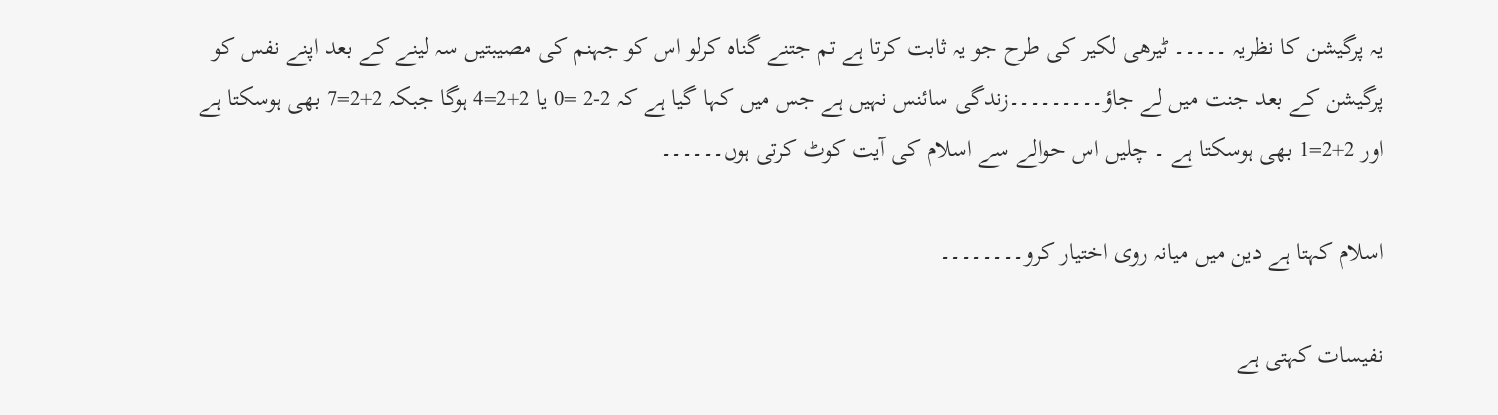یہ پرگیشن کا نظریہ ۔۔۔۔۔ ٹیرھی لکیر کی طرح جو یہ ثابت کرتا ہے تم جتنے گناہ کرلو اس کو جہنم کی مصیبتیں سہ لینے کے بعد اپنے نفس کو پرگیشن کے بعد جنت میں لے جاؤ۔۔۔۔۔۔۔۔۔زندگی سائنس نہیں ہے جس میں کہا گیا ہے کہ 2-2 =0 یا 2+2=4 ہوگا جبکہ 2+2=7 بھی ہوسکتا ہے اور 2+2=1 بھی ہوسکتا ہے ۔ چلیں اس حوالے سے اسلام کی آیت کوٹ کرتی ہوں۔۔۔۔۔۔

اسلام کہتا ہے دین میں میانہ روی اختیار کرو۔۔۔۔۔۔۔۔

نفیسات کہتی ہے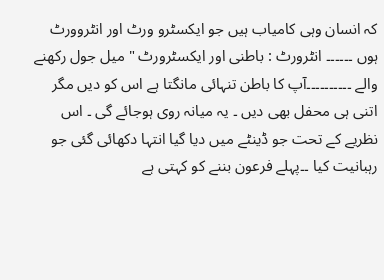کہ انسان وہی کامیاب ہیں جو ایکسٹرو ورٹ اور انٹروورٹ ہوں ۔۔۔۔۔۔ انٹرورٹ : باطنی اور ایکسٹرورٹ " میل جول رکھنے والے ۔۔۔۔۔۔۔۔۔۔آپ کا باطن تنہائی مانگتا ہے اس کو دیں مگر اتنی ہی محفل بھی دیں ۔ یہ میانہ روی ہوجائے گی ۔ اس نظریے کے تحت جو ڈینٹے میں دیا گیا انتہا دکھائی گئی جو رہبانیت کیا ۔۔پہلے فرعون بننے کو کہتی ہے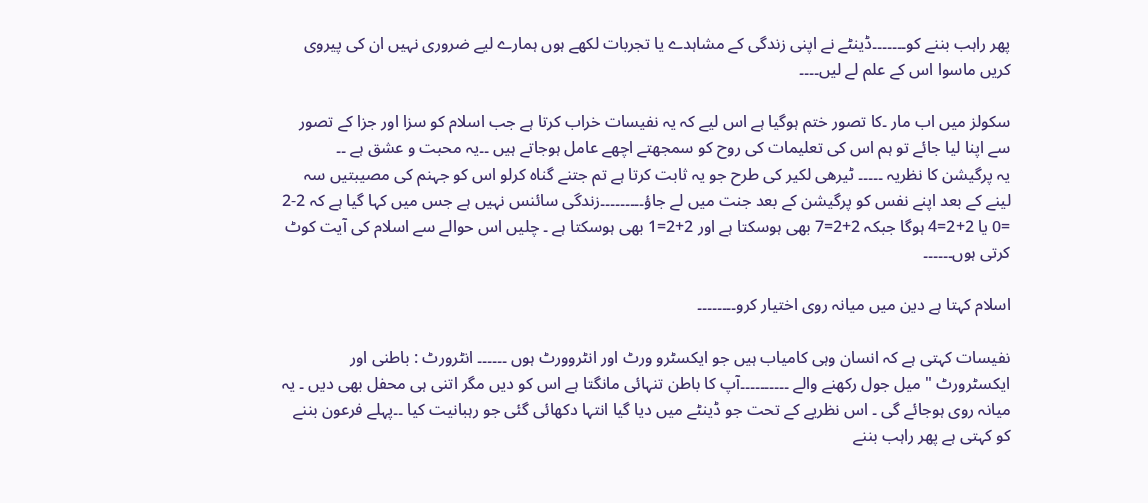پھر راہب بننے کو۔۔۔۔۔۔۔ڈینٹے نے اپنی زندگی کے مشاہدے یا تجربات لکھے ہوں ہمارے لیے ضروری نہیں ان کی پیروی کریں ماسوا اس کے علم لے لیں۔۔۔۔

سکولز میں اب مار ۔کا تصور ختم ہوگیا ہے اس لیے کہ یہ نفیسات خراب کرتا ہے جب اسلام کو سزا اور جزا کے تصور سے اپنا لیا جائے تو ہم اس کی تعلیمات کی روح کو سمجھتے اچھے عامل ہوجاتے ہیں ۔۔یہ محبت و عشق ہے ۔۔
یہ پرگیشن کا نظریہ ۔۔۔۔۔ ٹیرھی لکیر کی طرح جو یہ ثابت کرتا ہے تم جتنے گناہ کرلو اس کو جہنم کی مصیبتیں سہ لینے کے بعد اپنے نفس کو پرگیشن کے بعد جنت میں لے جاؤ۔۔۔۔۔۔۔۔۔زندگی سائنس نہیں ہے جس میں کہا گیا ہے کہ 2-2 =0 یا 2+2=4 ہوگا جبکہ 2+2=7 بھی ہوسکتا ہے اور 2+2=1 بھی ہوسکتا ہے ۔ چلیں اس حوالے سے اسلام کی آیت کوٹ کرتی ہوں۔۔۔۔۔۔

اسلام کہتا ہے دین میں میانہ روی اختیار کرو۔۔۔۔۔۔۔۔

نفیسات کہتی ہے کہ انسان وہی کامیاب ہیں جو ایکسٹرو ورٹ اور انٹروورٹ ہوں ۔۔۔۔۔۔ انٹرورٹ : باطنی اور ایکسٹرورٹ " میل جول رکھنے والے ۔۔۔۔۔۔۔۔۔۔آپ کا باطن تنہائی مانگتا ہے اس کو دیں مگر اتنی ہی محفل بھی دیں ۔ یہ میانہ روی ہوجائے گی ۔ اس نظریے کے تحت جو ڈینٹے میں دیا گیا انتہا دکھائی گئی جو رہبانیت کیا ۔۔پہلے فرعون بننے کو کہتی ہے پھر راہب بننے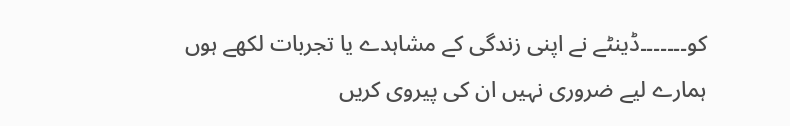کو۔۔۔۔۔۔۔ڈینٹے نے اپنی زندگی کے مشاہدے یا تجربات لکھے ہوں ہمارے لیے ضروری نہیں ان کی پیروی کریں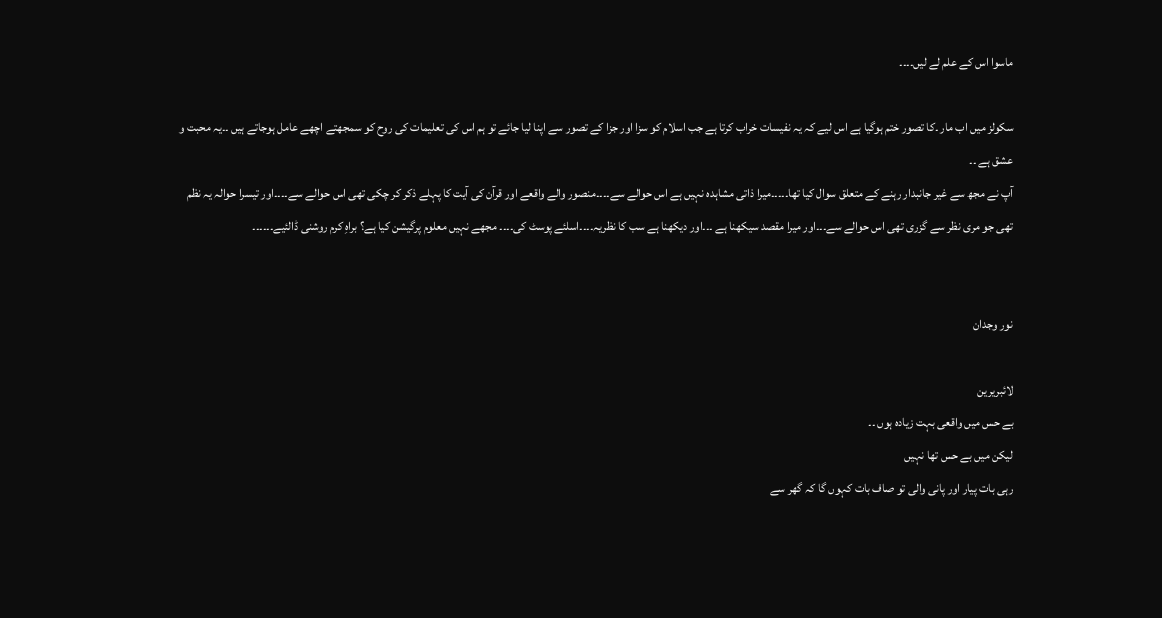ماسوا اس کے علم لے لیں۔۔۔۔

سکولز میں اب مار ۔کا تصور ختم ہوگیا ہے اس لیے کہ یہ نفیسات خراب کرتا ہے جب اسلام کو سزا اور جزا کے تصور سے اپنا لیا جائے تو ہم اس کی تعلیمات کی روح کو سمجھتے اچھے عامل ہوجاتے ہیں ۔۔یہ محبت و عشق ہے ۔۔
آپ نے مجھ سے غیر جانبدار رہنے کے متعلق سوال کیا تھا۔۔۔۔۔میرا ذاتی مشاہدہ نہیں ہے اس حوالے سے۔۔۔۔منصور والے واقعے اور قرآن کی آیت کا پہلے ذکر کر چکی تھی اس حوالے سے۔۔۔۔اور تیسرا حوالہ یہ نظم تھی جو مری نظر سے گزری تھی اس حوالے سے۔۔۔اور میرا مقصد سیکھنا ہے ۔۔۔اور دیکھنا ہے سب کا نظریہ۔۔۔۔اسلئے پوسٹ کی۔۔۔۔ مجھے نہیں معلوم پرگیشن کیا ہے؟ براہِ کرم روشنی ڈالئیے۔۔۔۔۔۔


نور وجدان

لائبریرین
بے حس میں واقعی بہت زیادہ ہوں ۔۔
لیکن میں بے حس تھا نہیں
رہی بات پیار اور پانی والی تو صاف بات کہوں گا کہ گھر سے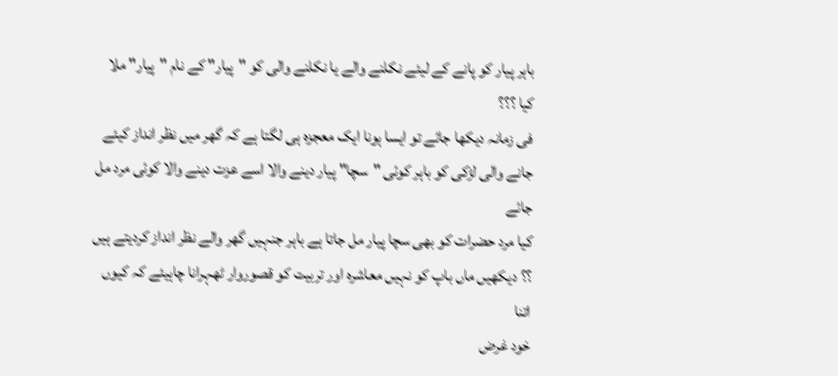باہر پیار کو پانے کے لیئے نکلنے والے یا نکلنے والی کو "پیار" کے نام "پیار" ملا کیا ؟؟؟
فی زمانہ دیکھا جائے تو ایسا ہونا ایک معجزہ ہی لگتا ہے کہ گھر میں نظر انداز کیئے جانے والی لڑکی کو باہر کوئی "سچا" پیار دینے والا اسے عزت دینے والا کوئی مرد مل جائے
کیا مرد حضرات کو بھی سچا پیار مل جاتا ہے باہر جنہیں گھر والے نظر انداز کردیتے ہیں ؟؟ دیکھیں ماں باپ کو نہیں معاشرہ اور تربیت کو قصوروار ٹھہرانا چاہیئے کہ کیوں اتنا
خود غرض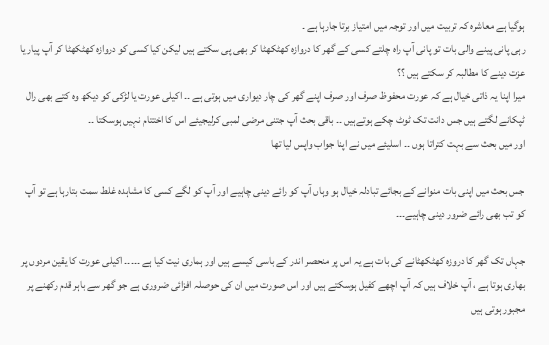ہوگیا ہے معاشرہ کہ تربیت میں اور توجہ میں امتیاز برتا جارہا ہے ۔
رہی پانی پینے والی بات تو پانی آپ راہ چلتے کسی کے گھر کا دروازہ کھٹکھٹا کر بھی پی سکتے ہیں لیکن کیا کسی کو دروازہ کھٹکھٹا کر آپ پیار یا عزت دینے کا مطالبہ کر سکتے ہیں ؟؟
میرا اپنا یہ ذاتی خیال ہے کہ عورت محفوظ صرف اور صرف اپنے گھر کی چار دیواری میں ہوتی ہے ۔۔ اکیلی عورت یا لڑکی کو دیکھ وہ کتے بھی رال ٹپکانے لگتے ہیں جس دانت تک ٹوٹ چکے ہوتےہیں ۔۔ باقی بحث آپ جتنی مرضی لمبی کرلیجیئے اس کا اختتام نہیں ہوسکتا ۔۔
اور میں بحث سے بہت کتراتا ہوں ۔۔ اسلیئے میں نے اپنا جواب واپس لیا تھا

جس بحث میں اپنی بات منوانے کے بجائے تبادلہ خیال ہو وہاں آپ کو رائے دینی چاہیے اور آپ کو لگے کسی کا مشاہدہ غلط سمت بتارہا ہے تو آپ کو تب بھی رائے ضرور دینی چاہیے۔۔۔

جہاں تک گھر کا دروزہ کھٹکھٹانے کی بات ہے یہ اس پر منحصر اندر کے باسی کیسے ہیں اور ہماری نیت کیا ہے ۔۔۔۔۔ اکیلی عورت کا یقین مردوں پر بھاری ہوتا ہے ، آپ خلاف ہیں کہ آپ اچھے کفیل ہوسکتے ہیں اور اس صورت میں ان کی حوصلہ افزائی ضروری ہے جو گھر سے باہر قدم رکھنے پر مجبور ہوتی ہیں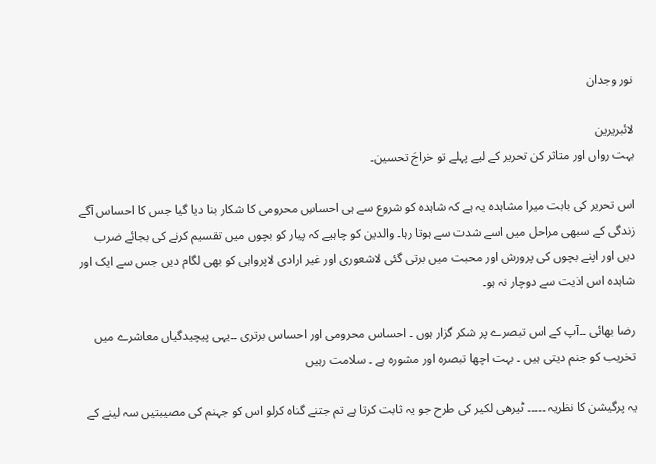نور وجدان

لائبریرین
بہت رواں اور متاثر کن تحریر کے لیے پہلے تو خراجَ تحسین۔

اس تحریر کی بابت میرا مشاہدہ یہ ہے کہ شاہدہ کو شروع سے ہی احساسِ محرومی کا شکار بنا دیا گیا جس کا احساس آگے زندگی کے سبھی مراحل میں اسے شدت سے ہوتا رہا۔ والدین کو چاہیے کہ پیار کو بچوں میں تقسیم کرنے کی بجائے ضرب دیں اور اپنے بچوں کی پرورش اور محبت میں برتی گئی لاشعوری اور غیر ارادی لاپرواہی کو بھی لگام دیں جس سے ایک اور شاہدہ اس اذیت سے دوچار نہ ہو۔

رضا بھائی ۔۔آپ کے اس تبصرے پر شکر گزار ہوں ۔ احساس محرومی اور احساس برتری ۔۔یہی پیچیدگیاں معاشرے میں تخریب کو جنم دیتی ہیں ۔ بہت اچھا تبصرہ اور مشورہ ہے ۔ سلامت رہیں

یہ پرگیشن کا نظریہ ۔۔۔۔۔ ٹیرھی لکیر کی طرح جو یہ ثابت کرتا ہے تم جتنے گناہ کرلو اس کو جہنم کی مصیبتیں سہ لینے کے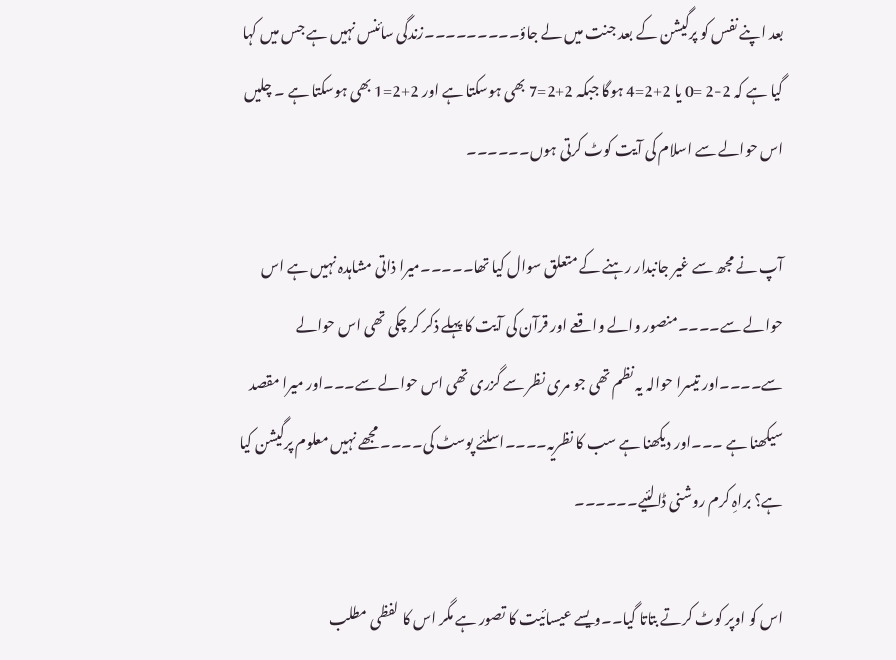بعد اپنے نفس کو پرگیشن کے بعد جنت میں لے جاؤ۔۔۔۔۔۔۔۔۔زندگی سائنس نہیں ہے جس میں کہا گیا ہے کہ 2-2 =0 یا 2+2=4 ہوگا جبکہ 2+2=7 بھی ہوسکتا ہے اور 2+2=1 بھی ہوسکتا ہے ۔ چلیں اس حوالے سے اسلام کی آیت کوٹ کرتی ہوں۔۔۔۔۔۔

آپ نے مجھ سے غیر جانبدار رہنے کے متعلق سوال کیا تھا۔۔۔۔۔میرا ذاتی مشاہدہ نہیں ہے اس حوالے سے۔۔۔۔منصور والے واقعے اور قرآن کی آیت کا پہلے ذکر کر چکی تھی اس حوالے سے۔۔۔۔اور تیسرا حوالہ یہ نظم تھی جو مری نظر سے گزری تھی اس حوالے سے۔۔۔اور میرا مقصد سیکھنا ہے ۔۔۔اور دیکھنا ہے سب کا نظریہ۔۔۔۔اسلئے پوسٹ کی۔۔۔۔ مجھے نہیں معلوم پرگیشن کیا ہے؟ براہِ کرم روشنی ڈالئیے۔۔۔۔۔۔

اس کو اوپر کوٹ کرتے بتاتا گیا۔۔ویسے عیسائیت کا تصور ہے مگر اس کا لفظی مطلب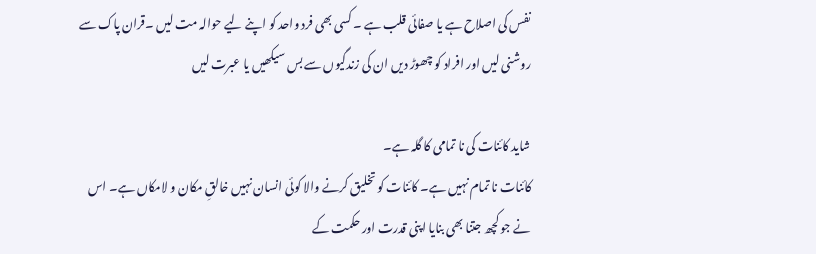نفس کی اصلاح ہے یا صفائی قلب ہے ۔ کسی بھی فرد واحد کو اپنے لیے حوالہ مت لیں ۔قران پاک سے روشنی لیں اور افراد کو چھوڑ دیں ان کی زندگیوں سے بس سیکھیں یا عبرت لیں

شاید کائنات کی نا تمامی کا گلہ ہے۔
کائنات نا تمام نہیں ہے۔ کائنات کو تخلیق کرنے والا کوئی انسان نہیں خالقِ مکان و لامکاں ہے۔ اس نے جو کچھ جتنا بھی بنایا اپنی قدرت اور حکمت کے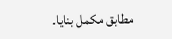مطابق مکمل بنایا۔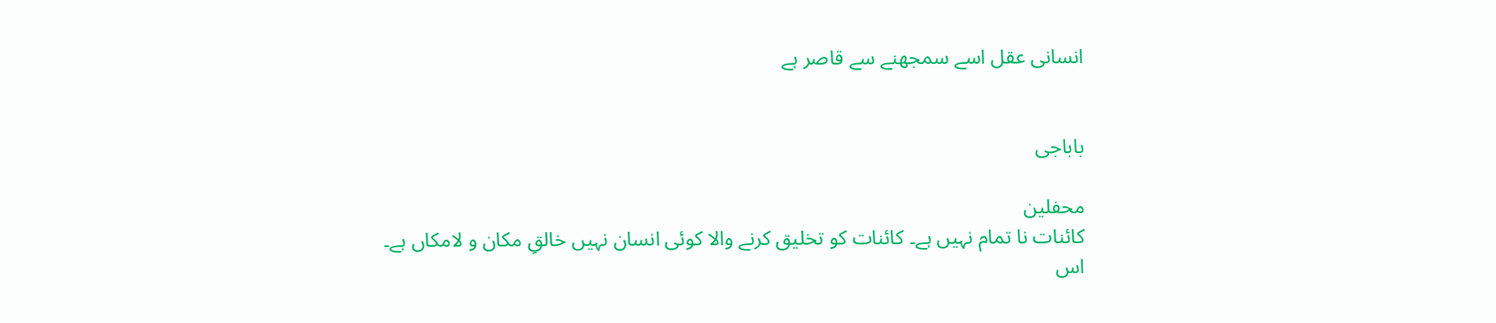انسانی عقل اسے سمجھنے سے قاصر ہے


باباجی

محفلین
کائنات نا تمام نہیں ہے۔ کائنات کو تخلیق کرنے والا کوئی انسان نہیں خالقِ مکان و لامکاں ہے۔ اس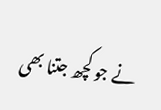نے جو کچھ جتنا بھی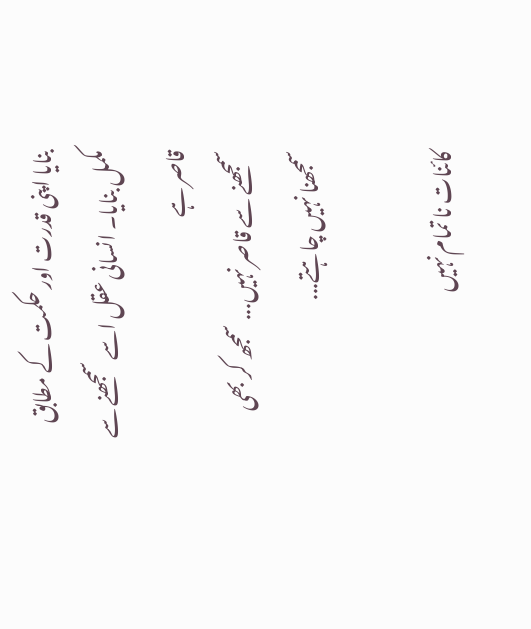بنایا اپنی قدرت اور حکمت کے مطابق مکمل بنایا۔ انسانی عقل اسے سمجھنے سے قاصر ہے
سمجھنے سے قاصر نہیں... سمجھ کر بھی سمجھنا نہیں چاہتے...

کائنات نا تمام نہیں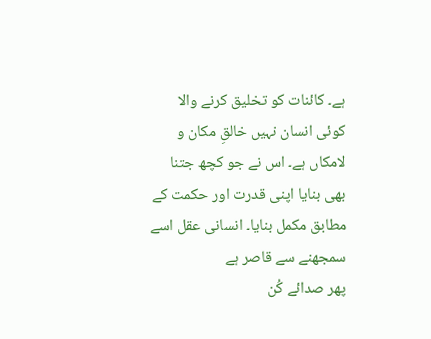ہے۔ کائنات کو تخلیق کرنے والا کوئی انسان نہیں خالقِ مکان و لامکاں ہے۔ اس نے جو کچھ جتنا بھی بنایا اپنی قدرت اور حکمت کے مطابق مکمل بنایا۔ انسانی عقل اسے سمجھنے سے قاصر ہے
پھر صدائے کُن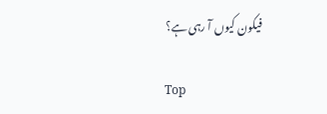فیکون کیوں آ رہی ہے؟

Top